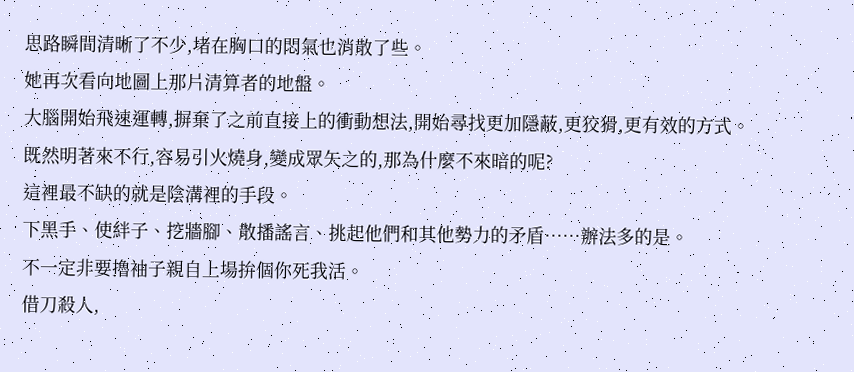思路瞬間清晰了不少,堵在胸口的悶氣也消散了些。
她再次看向地圖上那片清算者的地盤。
大腦開始飛速運轉,摒棄了之前直接上的衝動想法,開始尋找更加隱蔽,更狡猾,更有效的方式。
既然明著來不行,容易引火燒身,變成眾矢之的,那為什麼不來暗的呢?
這裡最不缺的就是陰溝裡的手段。
下黑手、使絆子、挖牆腳、散播謠言、挑起他們和其他勢力的矛盾……辦法多的是。
不一定非要擼袖子親自上場拚個你死我活。
借刀殺人,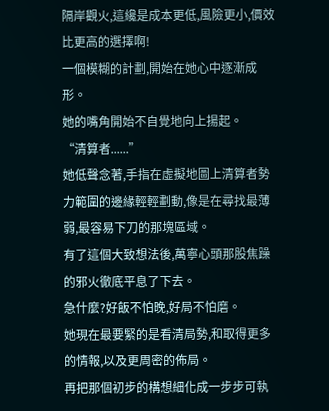隔岸觀火,這纔是成本更低,風險更小,價效比更高的選擇啊!
一個模糊的計劃,開始在她心中逐漸成形。
她的嘴角開始不自覺地向上揚起。
“清算者......”
她低聲念著,手指在虛擬地圖上清算者勢力範圍的邊緣輕輕劃動,像是在尋找最薄弱,最容易下刀的那塊區域。
有了這個大致想法後,萬寧心頭那股焦躁的邪火徹底平息了下去。
急什麼?好飯不怕晚,好局不怕磨。
她現在最要緊的是看清局勢,和取得更多的情報,以及更周密的佈局。
再把那個初步的構想細化成一步步可執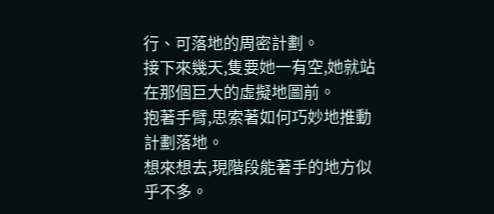行、可落地的周密計劃。
接下來幾天,隻要她一有空,她就站在那個巨大的虛擬地圖前。
抱著手臂,思索著如何巧妙地推動計劃落地。
想來想去,現階段能著手的地方似乎不多。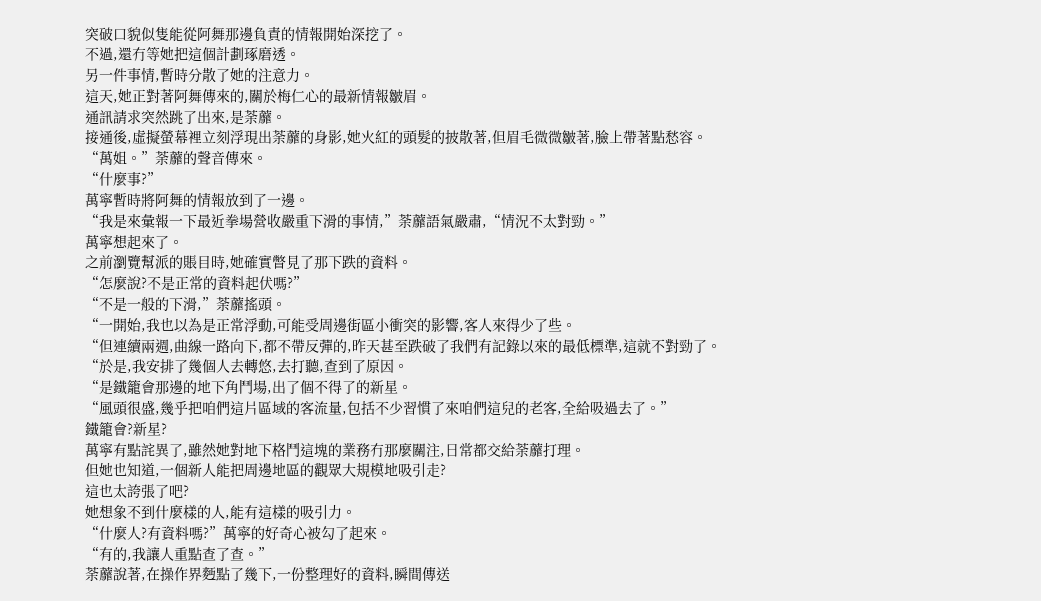突破口貌似隻能從阿舞那邊負責的情報開始深挖了。
不過,還冇等她把這個計劃琢磨透。
另一件事情,暫時分散了她的注意力。
這天,她正對著阿舞傳來的,關於梅仁心的最新情報皺眉。
通訊請求突然跳了出來,是荼蘼。
接通後,虛擬螢幕裡立刻浮現出荼蘼的身影,她火紅的頭髮的披散著,但眉毛微微皺著,臉上帶著點愁容。
“萬姐。”荼蘼的聲音傳來。
“什麼事?”
萬寧暫時將阿舞的情報放到了一邊。
“我是來彙報一下最近拳場營收嚴重下滑的事情,”荼蘼語氣嚴肅,“情況不太對勁。”
萬寧想起來了。
之前瀏覽幫派的賬目時,她確實瞥見了那下跌的資料。
“怎麼說?不是正常的資料起伏嗎?”
“不是一般的下滑,”荼蘼搖頭。
“一開始,我也以為是正常浮動,可能受周邊街區小衝突的影響,客人來得少了些。
“但連續兩週,曲線一路向下,都不帶反彈的,昨天甚至跌破了我們有記錄以來的最低標準,這就不對勁了。
“於是,我安排了幾個人去轉悠,去打聽,查到了原因。
“是鐵籠會那邊的地下角鬥場,出了個不得了的新星。
“風頭很盛,幾乎把咱們這片區域的客流量,包括不少習慣了來咱們這兒的老客,全給吸過去了。”
鐵籠會?新星?
萬寧有點詫異了,雖然她對地下格鬥這塊的業務冇那麼關注,日常都交給荼蘼打理。
但她也知道,一個新人能把周邊地區的觀眾大規模地吸引走?
這也太誇張了吧?
她想象不到什麼樣的人,能有這樣的吸引力。
“什麼人?有資料嗎?”萬寧的好奇心被勾了起來。
“有的,我讓人重點查了查。”
荼蘼說著,在操作界麪點了幾下,一份整理好的資料,瞬間傳送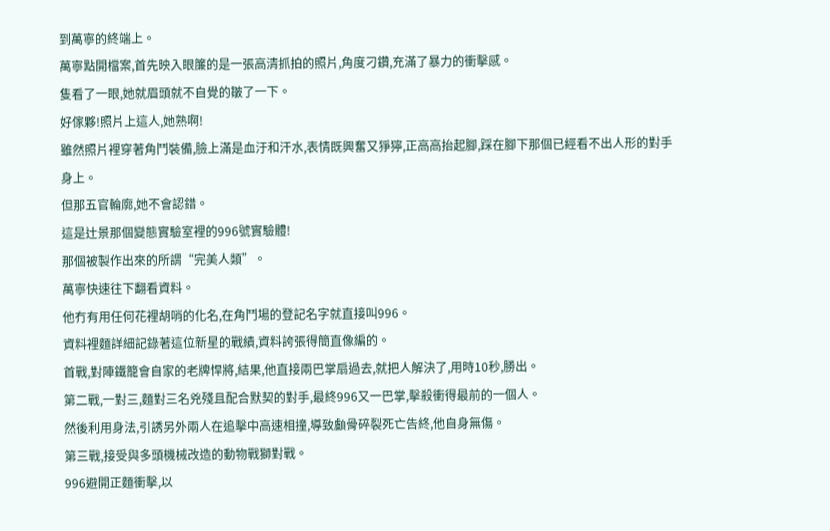到萬寧的終端上。
萬寧點開檔案,首先映入眼簾的是一張高清抓拍的照片,角度刁鑽,充滿了暴力的衝擊感。
隻看了一眼,她就眉頭就不自覺的皺了一下。
好傢夥!照片上這人,她熟啊!
雖然照片裡穿著角鬥裝備,臉上滿是血汙和汗水,表情既興奮又猙獰,正高高抬起腳,踩在腳下那個已經看不出人形的對手身上。
但那五官輪廓,她不會認錯。
這是辻景那個變態實驗室裡的996號實驗體!
那個被製作出來的所謂“完美人類”。
萬寧快速往下翻看資料。
他冇有用任何花裡胡哨的化名,在角鬥場的登記名字就直接叫996。
資料裡麵詳細記錄著這位新星的戰績,資料誇張得簡直像編的。
首戰,對陣鐵籠會自家的老牌悍將,結果,他直接兩巴掌扇過去,就把人解決了,用時10秒,勝出。
第二戰,一對三,麵對三名兇殘且配合默契的對手,最終996又一巴掌,擊殺衝得最前的一個人。
然後利用身法,引誘另外兩人在追擊中高速相撞,導致顱骨碎裂死亡告終,他自身無傷。
第三戰,接受與多頭機械改造的動物戰獅對戰。
996避開正麵衝擊,以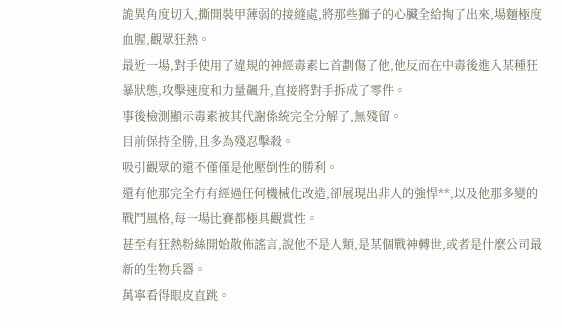詭異角度切入,撕開裝甲薄弱的接縫處,將那些獅子的心臟全給掏了出來,場麵極度血腥,觀眾狂熱。
最近一場,對手使用了違規的神經毒素匕首劃傷了他,他反而在中毒後進入某種狂暴狀態,攻擊速度和力量飆升,直接將對手拆成了零件。
事後檢測顯示毒素被其代謝係統完全分解了,無殘留。
目前保持全勝,且多為殘忍擊殺。
吸引觀眾的還不僅僅是他壓倒性的勝利。
還有他那完全冇有經過任何機械化改造,卻展現出非人的強悍**,以及他那多變的戰鬥風格,每一場比賽都極具觀賞性。
甚至有狂熱粉絲開始散佈謠言,說他不是人類,是某個戰神轉世,或者是什麼公司最新的生物兵器。
萬寧看得眼皮直跳。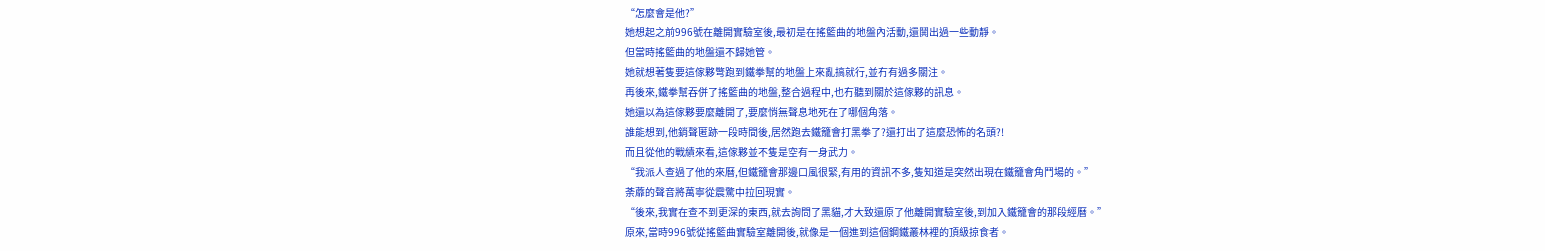“怎麼會是他?”
她想起之前996號在離開實驗室後,最初是在搖籃曲的地盤內活動,還鬨出過一些動靜。
但當時搖籃曲的地盤還不歸她管。
她就想著隻要這傢夥彆跑到鐵拳幫的地盤上來亂搞就行,並冇有過多關注。
再後來,鐵拳幫吞併了搖籃曲的地盤,整合過程中,也冇聽到關於這傢夥的訊息。
她還以為這傢夥要麼離開了,要麼悄無聲息地死在了哪個角落。
誰能想到,他銷聲匿跡一段時間後,居然跑去鐵籠會打黑拳了?還打出了這麼恐怖的名頭?!
而且從他的戰績來看,這傢夥並不隻是空有一身武力。
“我派人查過了他的來曆,但鐵籠會那邊口風很緊,有用的資訊不多,隻知道是突然出現在鐵籠會角鬥場的。”
荼蘼的聲音將萬寧從震驚中拉回現實。
“後來,我實在查不到更深的東西,就去詢問了黑貓,才大致還原了他離開實驗室後,到加入鐵籠會的那段經曆。”
原來,當時996號從搖籃曲實驗室離開後,就像是一個進到這個鋼鐵叢林裡的頂級掠食者。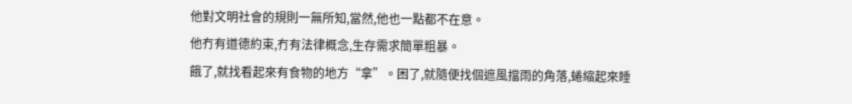他對文明社會的規則一無所知,當然,他也一點都不在意。
他冇有道德約束,冇有法律概念,生存需求簡單粗暴。
餓了,就找看起來有食物的地方“拿”。困了,就隨便找個遮風擋雨的角落,蜷縮起來睡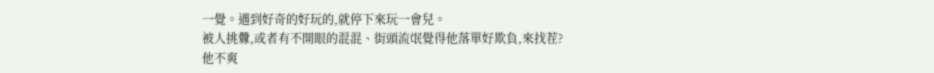一覺。遇到好奇的好玩的,就停下來玩一會兒。
被人挑釁,或者有不開眼的混混、街頭流氓覺得他落單好欺負,來找茬?
他不爽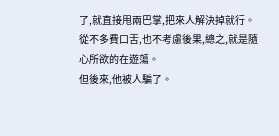了,就直接甩兩巴掌,把來人解決掉就行。
從不多費口舌,也不考慮後果,總之,就是隨心所欲的在遊蕩。
但後來,他被人騙了。